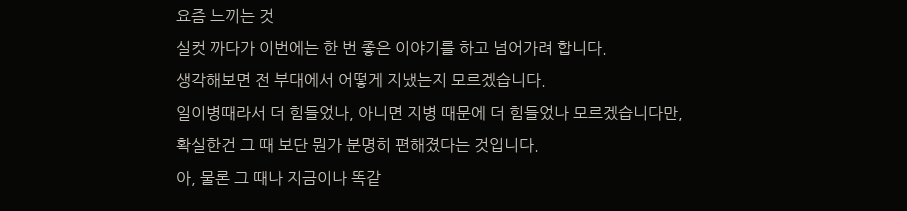요즘 느끼는 것
실컷 까다가 이번에는 한 번 좋은 이야기를 하고 넘어가려 합니다.
생각해보면 전 부대에서 어떻게 지냈는지 모르겠습니다.
일이병때라서 더 힘들었나, 아니면 지병 때문에 더 힘들었나 모르겠습니다만,
확실한건 그 때 보단 뭔가 분명히 편해졌다는 것입니다.
아, 물론 그 때나 지금이나 똑같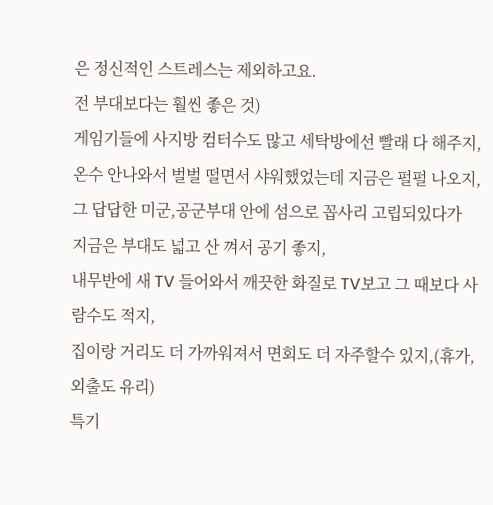은 정신적인 스트레스는 제외하고요.
전 부대보다는 훨씬 좋은 것)
게임기들에 사지방 컴터수도 많고 세탁방에선 빨래 다 해주지,
온수 안나와서 벌벌 떨면서 샤워했었는데 지금은 펄펄 나오지,
그 답답한 미군,공군부대 안에 섬으로 꼽사리 고립되있다가
지금은 부대도 넓고 산 껴서 공기 좋지,
내무반에 새 TV 들어와서 깨끗한 화질로 TV보고 그 때보다 사람수도 적지,
집이랑 거리도 더 가까워져서 면회도 더 자주할수 있지,(휴가,외출도 유리)
특기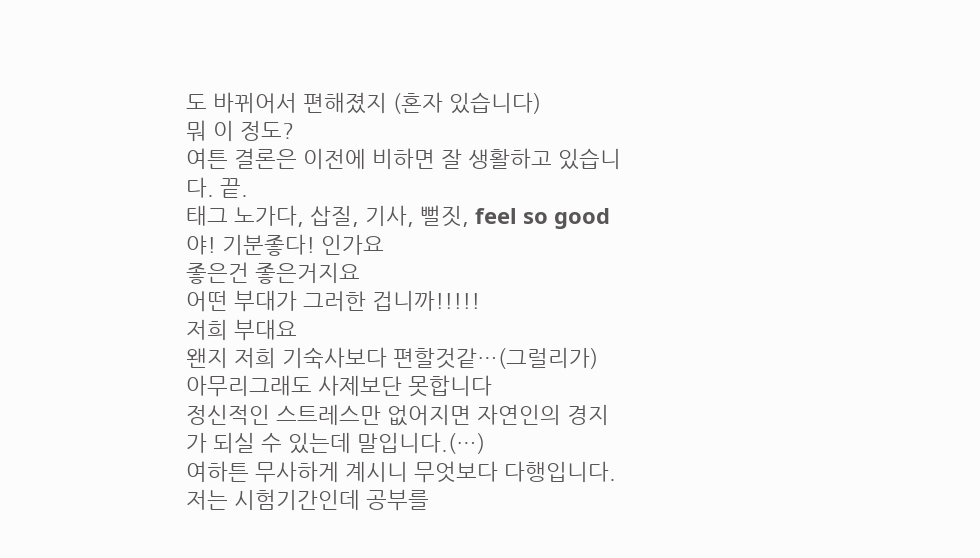도 바뀌어서 편해졌지 (혼자 있습니다)
뭐 이 정도?
여튼 결론은 이전에 비하면 잘 생활하고 있습니다. 끝.
태그 노가다, 삽질, 기사, 뻘짓, feel so good
야! 기분좋다! 인가요
좋은건 좋은거지요
어떤 부대가 그러한 겁니까!!!!!
저희 부대요
왠지 저희 기숙사보다 편할것같…(그럴리가)
아무리그래도 사제보단 못합니다
정신적인 스트레스만 없어지면 자연인의 경지가 되실 수 있는데 말입니다.(…)
여하튼 무사하게 계시니 무엇보다 다행입니다.
저는 시험기간인데 공부를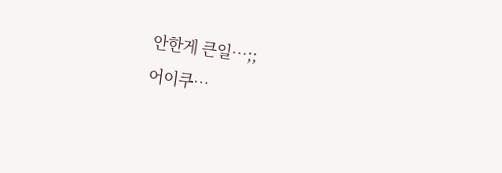안한게 큰일…;;
어이쿠…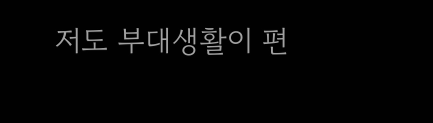저도 부대생활이 편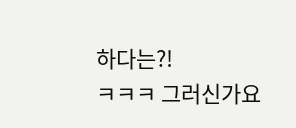하다는?!
ㅋㅋㅋ 그러신가요